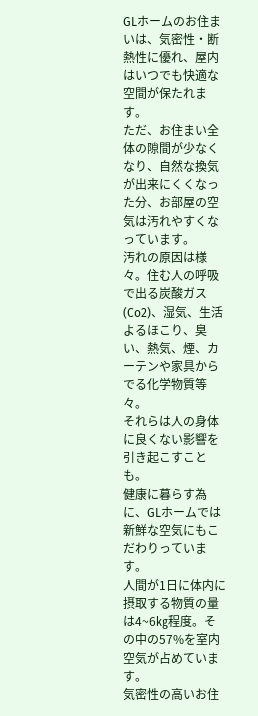GLホームのお住まいは、気密性・断熱性に優れ、屋内はいつでも快適な空間が保たれます。
ただ、お住まい全体の隙間が少なくなり、自然な換気が出来にくくなった分、お部屋の空気は汚れやすくなっています。
汚れの原因は様々。住む人の呼吸で出る炭酸ガス(Co2)、湿気、生活よるほこり、臭い、熱気、煙、カーテンや家具からでる化学物質等々。
それらは人の身体に良くない影響を引き起こすことも。
健康に暮らす為に、GLホームでは新鮮な空気にもこだわりっています。
人間が1日に体内に摂取する物質の量は4~6㎏程度。その中の57%を室内空気が占めています。
気密性の高いお住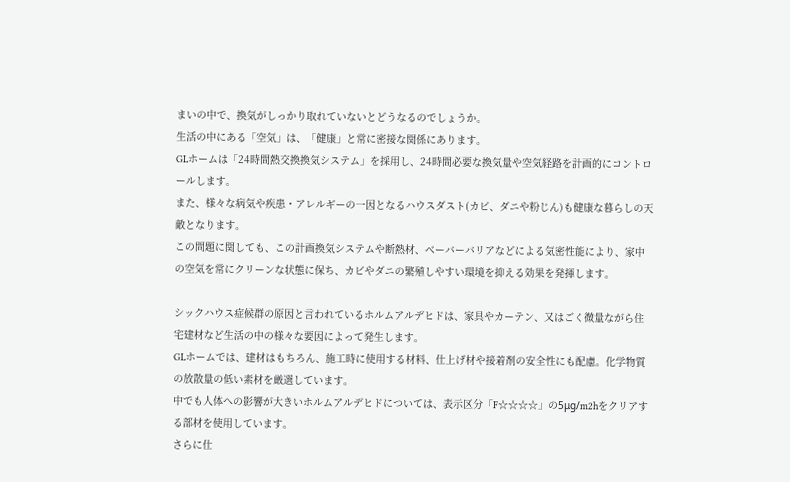まいの中で、換気がしっかり取れていないとどうなるのでしょうか。
生活の中にある「空気」は、「健康」と常に密接な関係にあります。
GLホームは「24時間熱交換換気システム」を採用し、24時間必要な換気量や空気経路を計画的にコントロールします。
また、様々な病気や疾患・アレルギーの一因となるハウスダスト(カビ、ダニや粉じん)も健康な暮らしの天敵となります。
この問題に関しても、この計画換気システムや断熱材、ベーバーバリアなどによる気密性能により、家中の空気を常にクリーンな状態に保ち、カビやダニの繁殖しやすい環境を抑える効果を発揮します。

シックハウス症候群の原因と言われているホルムアルデヒドは、家具やカーテン、又はごく微量ながら住宅建材など生活の中の様々な要因によって発生します。
GLホームでは、建材はもちろん、施工時に使用する材料、仕上げ材や接着剤の安全性にも配慮。化学物質の放散量の低い素材を厳選しています。
中でも人体への影響が大きいホルムアルデヒドについては、表示区分「F☆☆☆☆」の5μg/m2hをクリアする部材を使用しています。
さらに仕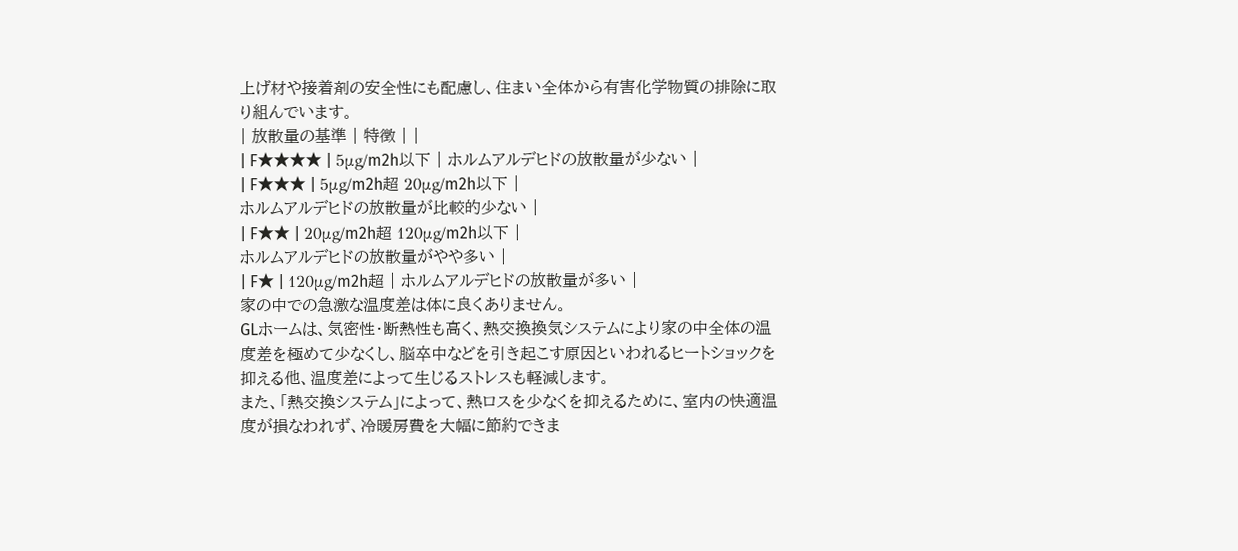上げ材や接着剤の安全性にも配慮し、住まい全体から有害化学物質の排除に取り組んでいます。
| 放散量の基準 | 特徴 | |
| F★★★★ | 5μg/m2h以下 | ホルムアルデヒドの放散量が少ない |
| F★★★ | 5μg/m2h超 20μg/m2h以下 |
ホルムアルデヒドの放散量が比較的少ない |
| F★★ | 20μg/m2h超 120μg/m2h以下 |
ホルムアルデヒドの放散量がやや多い |
| F★ | 120μg/m2h超 | ホルムアルデヒドの放散量が多い |
家の中での急激な温度差は体に良くありません。
GLホームは、気密性・断熱性も高く、熱交換換気システムにより家の中全体の温度差を極めて少なくし、脳卒中などを引き起こす原因といわれるヒートショックを抑える他、温度差によって生じるストレスも軽減します。
また、「熱交換システム」によって、熱ロスを少なくを抑えるために、室内の快適温度が損なわれず、冷暖房費を大幅に節約できま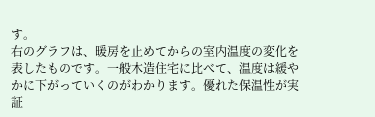す。
右のグラフは、暖房を止めてからの室内温度の変化を表したものです。一般木造住宅に比べて、温度は緩やかに下がっていくのがわかります。優れた保温性が実証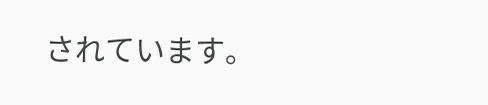されています。